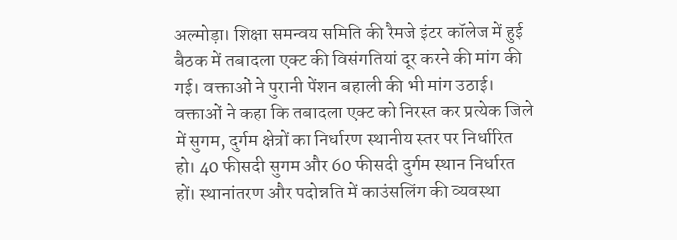अल्मोड़ा। शिक्षा समन्वय समिति की रैमजे इंटर कॉलेज में हुई बैठक में तबादला एक्ट की विसंगतियां दूर करने की मांग की गई। वक्ताओं ने पुरानी पेंशन बहाली की भी मांग उठाई।
वक्ताओं ने कहा कि तबादला एक्ट को निरस्त कर प्रत्येक जिले में सुगम, दुर्गम क्षेत्रों का निर्धारण स्थानीय स्तर पर निर्धारित हो। 40 फीसदी सुगम और 60 फीसदी दुर्गम स्थान निर्धारत हों। स्थानांतरण और पदोन्नति में काउंसलिंग की व्यवस्था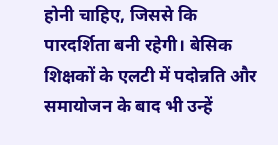होनी चाहिए, जिससे कि पारदर्शिता बनी रहेगी। बेसिक शिक्षकों के एलटी में पदोन्नति और समायोजन के बाद भी उन्हें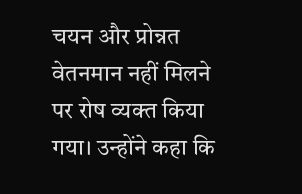चयन और प्रोन्नत वेतनमान नहीं मिलने पर रोष व्यक्त किया गया। उन्होंने कहा कि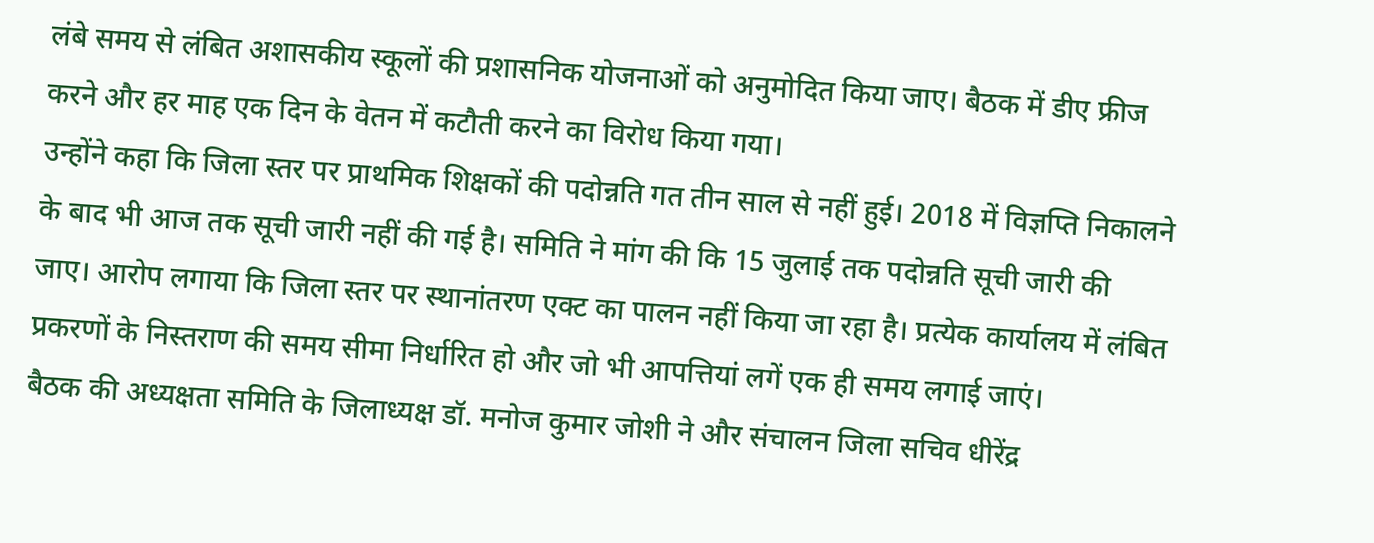लंबे समय से लंबित अशासकीय स्कूलों की प्रशासनिक योजनाओं को अनुमोदित किया जाए। बैठक में डीए फ्रीज करने और हर माह एक दिन के वेतन में कटौती करने का विरोध किया गया।
उन्होंने कहा कि जिला स्तर पर प्राथमिक शिक्षकों की पदोन्नति गत तीन साल से नहीं हुई। 2018 में विज्ञप्ति निकालने के बाद भी आज तक सूची जारी नहीं की गई है। समिति ने मांग की कि 15 जुलाई तक पदोन्नति सूची जारी की जाए। आरोप लगाया कि जिला स्तर पर स्थानांतरण एक्ट का पालन नहीं किया जा रहा है। प्रत्येक कार्यालय में लंबित प्रकरणों के निस्तराण की समय सीमा निर्धारित हो और जो भी आपत्तियां लगें एक ही समय लगाई जाएं।
बैठक की अध्यक्षता समिति के जिलाध्यक्ष डॉ. मनोज कुमार जोशी ने और संचालन जिला सचिव धीरेंद्र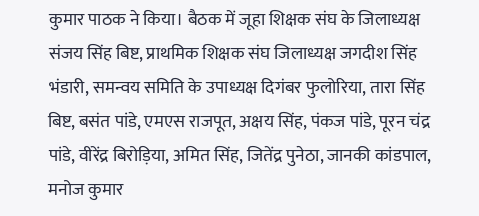कुमार पाठक ने किया। बैठक में जूहा शिक्षक संघ के जिलाध्यक्ष संजय सिंह बिष्ट, प्राथमिक शिक्षक संघ जिलाध्यक्ष जगदीश सिंह भंडारी, समन्वय समिति के उपाध्यक्ष दिगंबर फुलोरिया, तारा सिंह बिष्ट, बसंत पांडे, एमएस राजपूत, अक्षय सिंह, पंकज पांडे, पूरन चंद्र पांडे, वीरेंद्र बिरोड़िया, अमित सिंह, जितेंद्र पुनेठा, जानकी कांडपाल, मनोज कुमार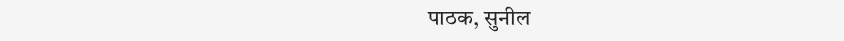पाठक, सुनील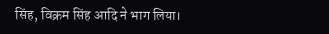सिंह, विक्रम सिंह आदि ने भाग लिया।